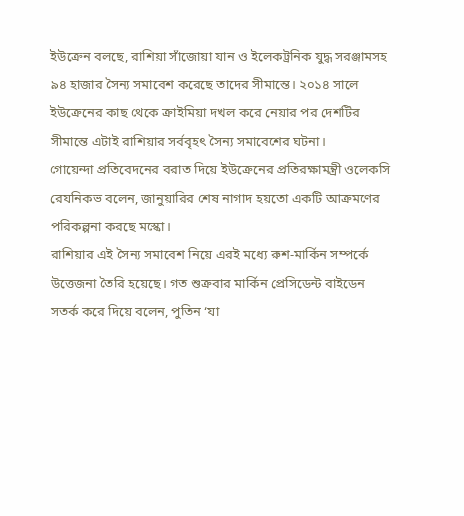ইউক্রেন বলছে, রাশিয়া সাঁজোয়া যান ও ইলেকট্রনিক যুদ্ধ সরঞ্জামসহ ৯৪ হাজার সৈন্য সমাবেশ করেছে তাদের সীমান্তে। ২০১৪ সালে ইউক্রেনের কাছ থেকে ক্রাইমিয়া দখল করে নেয়ার পর দেশটির সীমান্তে এটাই রাশিয়ার সর্ববৃহৎ সৈন্য সমাবেশের ঘটনা।
গোয়েন্দা প্রতিবেদনের বরাত দিয়ে ইউক্রেনের প্রতিরক্ষামন্ত্রী ওলেকসি রেযনিকভ বলেন, জানুয়ারির শেষ নাগাদ হয়তো একটি আক্রমণের পরিকল্পনা করছে মস্কো।
রাশিয়ার এই সৈন্য সমাবেশ নিয়ে এরই মধ্যে রুশ-মার্কিন সম্পর্কে উত্তেজনা তৈরি হয়েছে। গত শুক্রবার মার্কিন প্রেসিডেন্ট বাইডেন সতর্ক করে দিয়ে বলেন, পুতিন ‘যা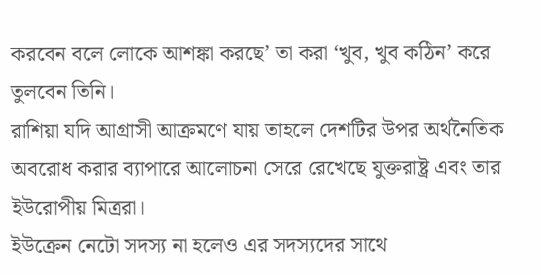করবেন বলে লোকে আশঙ্কা করছে’ তা করা ‘খুব, খুব কঠিন’ করে তুলবেন তিনি।
রাশিয়া যদি আগ্রাসী আক্রমণে যায় তাহলে দেশটির উপর অর্থনৈতিক অবরোধ করার ব্যাপারে আলোচনা সেরে রেখেছে যুক্তরাষ্ট্র এবং তার ইউরোপীয় মিত্ররা।
ইউক্রেন নেটো সদস্য না হলেও এর সদস্যদের সাথে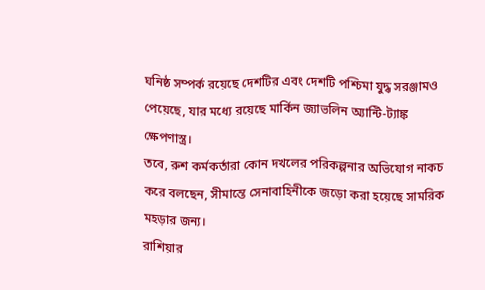ঘনিষ্ঠ সম্পর্ক রয়েছে দেশটির এবং দেশটি পশ্চিমা যুদ্ধ সরঞ্জামও পেয়েছে, যার মধ্যে রয়েছে মার্কিন জ্যাভলিন অ্যান্টি-ট্যাঙ্ক ক্ষেপণাস্ত্র।
তবে, রুশ কর্মকর্তারা কোন দখলের পরিকল্পনার অভিযোগ নাকচ করে বলছেন, সীমান্তে সেনাবাহিনীকে জড়ো করা হয়েছে সামরিক মহড়ার জন্য।
রাশিয়ার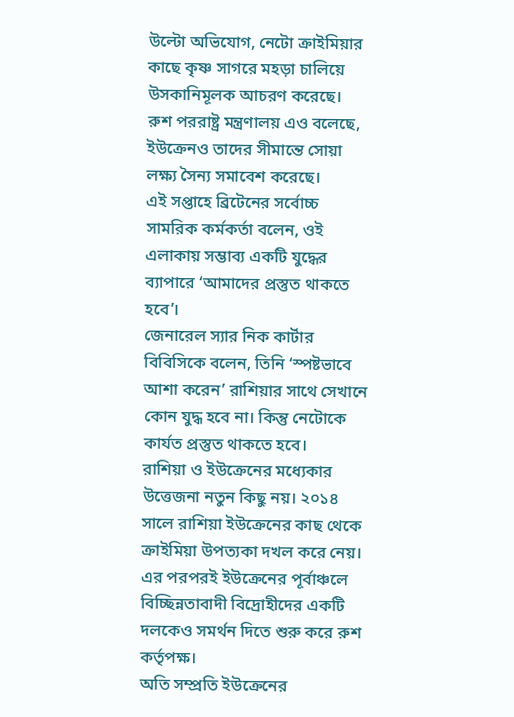উল্টো অভিযোগ, নেটো ক্রাইমিয়ার কাছে কৃষ্ণ সাগরে মহড়া চালিয়ে উসকানিমূলক আচরণ করেছে।
রুশ পররাষ্ট্র মন্ত্রণালয় এও বলেছে, ইউক্রেনও তাদের সীমান্তে সোয়া লক্ষ্য সৈন্য সমাবেশ করেছে।
এই সপ্তাহে ব্রিটেনের সর্বোচ্চ সামরিক কর্মকর্তা বলেন, ওই এলাকায় সম্ভাব্য একটি যুদ্ধের ব্যাপারে ‘আমাদের প্রস্তুত থাকতে হবে’।
জেনারেল স্যার নিক কার্টার বিবিসিকে বলেন, তিনি ‘স্পষ্টভাবে আশা করেন’ রাশিয়ার সাথে সেখানে কোন যুদ্ধ হবে না। কিন্তু নেটোকে কার্যত প্রস্তুত থাকতে হবে।
রাশিয়া ও ইউক্রেনের মধ্যেকার উত্তেজনা নতুন কিছু নয়। ২০১৪ সালে রাশিয়া ইউক্রেনের কাছ থেকে ক্রাইমিয়া উপত্যকা দখল করে নেয়। এর পরপরই ইউক্রেনের পূর্বাঞ্চলে বিচ্ছিন্নতাবাদী বিদ্রোহীদের একটি দলকেও সমর্থন দিতে শুরু করে রুশ কর্তৃপক্ষ।
অতি সম্প্রতি ইউক্রেনের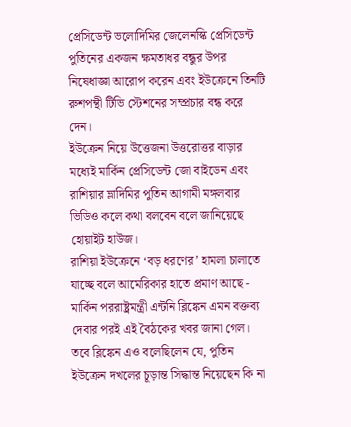প্রেসিডেন্ট ভলোদিমির জেলেনস্কি প্রেসিডেন্ট পুতিনের একজন ক্ষমতাধর বন্ধুর উপর নিষেধাজ্ঞা আরোপ করেন এবং ইউক্রেনে তিনটি রুশপন্থী টিভি স্টেশনের সম্প্রচার বন্ধ করে দেন।
ইউক্রেন নিয়ে উত্তেজনা উত্তরোত্তর বাড়ার মধ্যেই মার্কিন প্রেসিডেন্ট জো বাইডেন এবং রাশিয়ার ভ্লাদিমির পুতিন আগামী মঙ্গলবার ভিডিও কলে কথা বলবেন বলে জানিয়েছে হোয়াইট হাউজ।
রাশিয়া ইউক্রেনে ‘বড় ধরণের’ হামলা চালাতে যাচ্ছে বলে আমেরিকার হাতে প্রমাণ আছে - মার্কিন পররাষ্ট্রমন্ত্রী এন্টনি ব্লিঙ্কেন এমন বক্তব্য দেবার পরই এই বৈঠকের খবর জানা গেল।
তবে ব্লিঙ্কেন এও বলেছিলেন যে, পুতিন ইউক্রেন দখলের চূড়ান্ত সিদ্ধান্ত নিয়েছেন কি না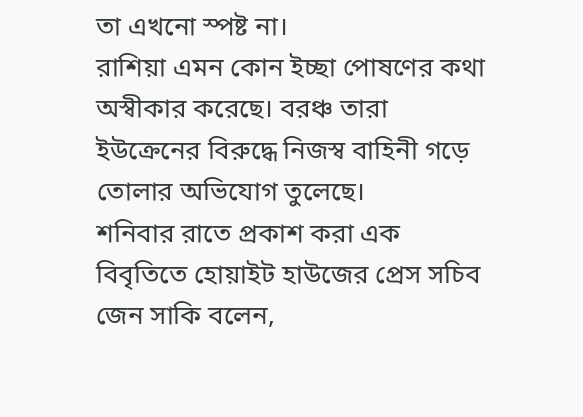তা এখনো স্পষ্ট না।
রাশিয়া এমন কোন ইচ্ছা পোষণের কথা অস্বীকার করেছে। বরঞ্চ তারা ইউক্রেনের বিরুদ্ধে নিজস্ব বাহিনী গড়ে তোলার অভিযোগ তুলেছে।
শনিবার রাতে প্রকাশ করা এক বিবৃতিতে হোয়াইট হাউজের প্রেস সচিব জেন সাকি বলেন,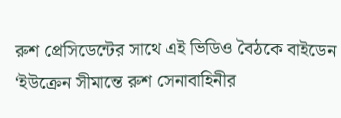রুশ প্রেসিডেন্টের সাথে এই ভিডিও বৈঠকে বাইডেন ‘ইউক্রেন সীমান্তে রুশ সেনাবাহিনীর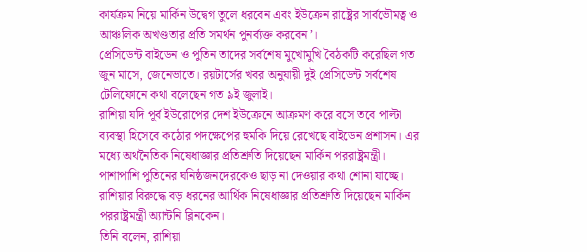কার্যক্রম নিয়ে মার্কিন উদ্বেগ তুলে ধরবেন এবং ইউক্রেন রাষ্ট্রের সার্বভৌমত্ব ও আঞ্চলিক অখণ্ডতার প্রতি সমর্থন পুনর্ব্যক্ত করবেন’।
প্রেসিডেন্ট বাইডেন ও পুতিন তাদের সর্বশেষ মুখোমুখি বৈঠকটি করেছিল গত জুন মাসে, জেনেভাতে। রয়টার্সের খবর অনুযায়ী দুই প্রেসিডেন্ট সর্বশেষ টেলিফোনে কথা বলেছেন গত ৯ই জুলাই।
রাশিয়া যদি পূর্ব ইউরোপের দেশ ইউক্রেনে আক্রমণ করে বসে তবে পাল্টা ব্যবস্থা হিসেবে কঠোর পদক্ষেপের হুমকি দিয়ে রেখেছে বাইডেন প্রশাসন। এর মধ্যে অর্থনৈতিক নিষেধাজ্ঞার প্রতিশ্রুতি দিয়েছেন মার্কিন পররাষ্ট্রমন্ত্রী। পাশাপাশি পুতিনের ঘনিষ্ঠজনদেরকেও ছাড় না দেওয়ার কথা শোনা যাচ্ছে।
রাশিয়ার বিরুদ্ধে বড় ধরনের আর্থিক নিষেধাজ্ঞার প্রতিশ্রুতি দিয়েছেন মার্কিন পররাষ্ট্রমন্ত্রী অ্যান্টনি ব্লিনকেন।
তিনি বলেন, রাশিয়া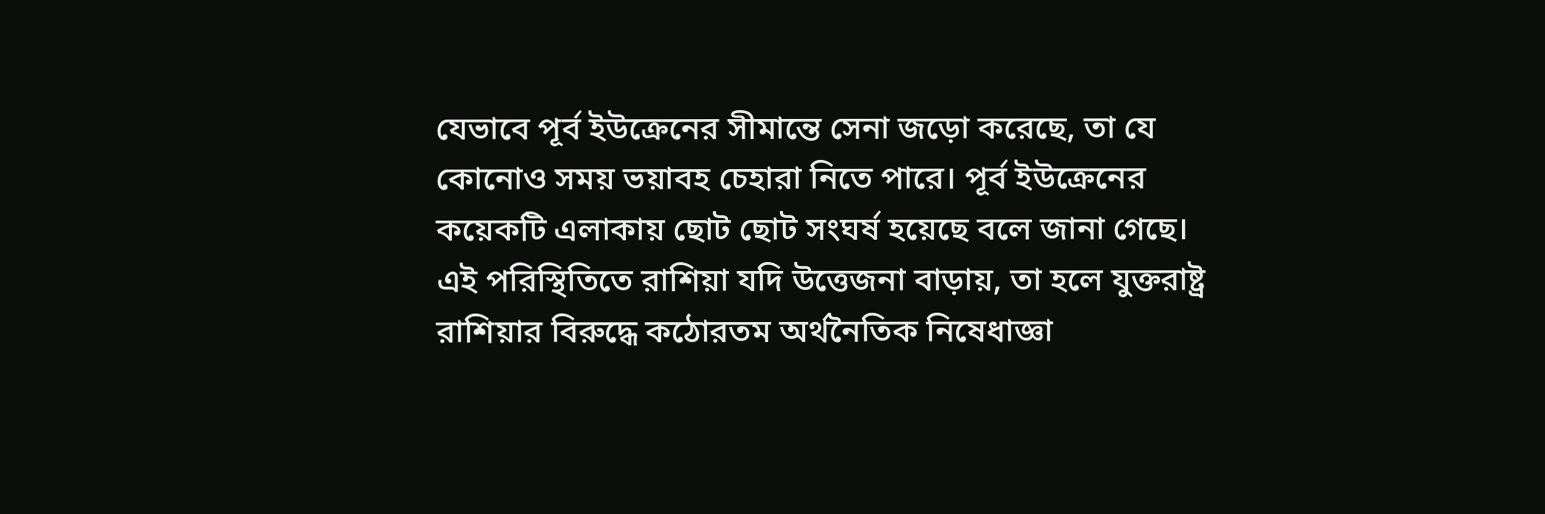যেভাবে পূর্ব ইউক্রেনের সীমান্তে সেনা জড়ো করেছে, তা যে কোনোও সময় ভয়াবহ চেহারা নিতে পারে। পূর্ব ইউক্রেনের কয়েকটি এলাকায় ছোট ছোট সংঘর্ষ হয়েছে বলে জানা গেছে। এই পরিস্থিতিতে রাশিয়া যদি উত্তেজনা বাড়ায়, তা হলে যুক্তরাষ্ট্র রাশিয়ার বিরুদ্ধে কঠোরতম অর্থনৈতিক নিষেধাজ্ঞা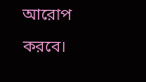আরোপ করবে।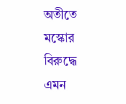অতীতে মস্কোর বিরুদ্ধে এমন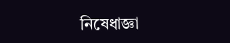নিষেধাজ্ঞা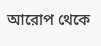আরোপ থেকে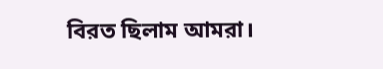বিরত ছিলাম আমরা।